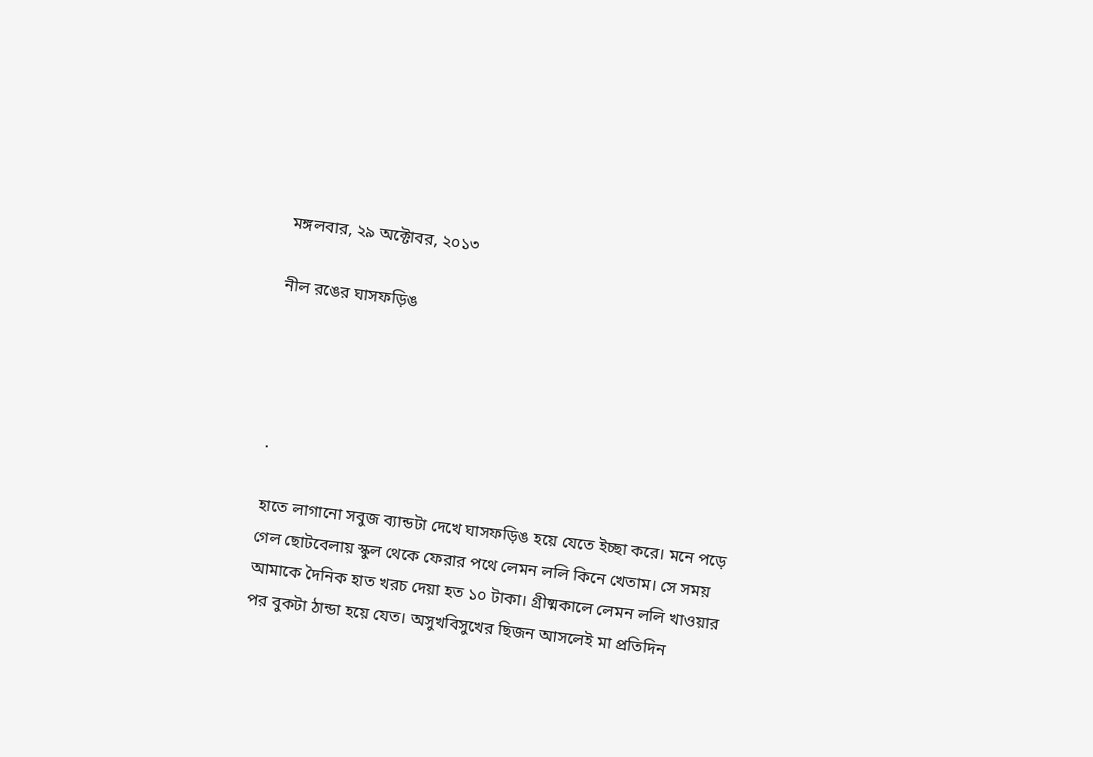মঙ্গলবার, ২৯ অক্টোবর, ২০১৩

নীল রঙের ঘাসফড়িঙ




.

হাতে লাগানো সবুজ ব্যান্ডটা দেখে ঘাসফড়িঙ হয়ে যেতে ইচ্ছা করে। মনে পড়ে গেল ছোটবেলায় স্কুল থেকে ফেরার পথে লেমন ললি কিনে খেতাম। সে সময় আমাকে দৈনিক হাত খরচ দেয়া হত ১০ টাকা। গ্রীষ্মকালে লেমন ললি খাওয়ার পর বুকটা ঠান্ডা হয়ে যেত। অসুখবিসুখের ছিজন আসলেই মা প্রতিদিন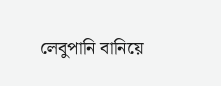লেবুপানি বানিয়ে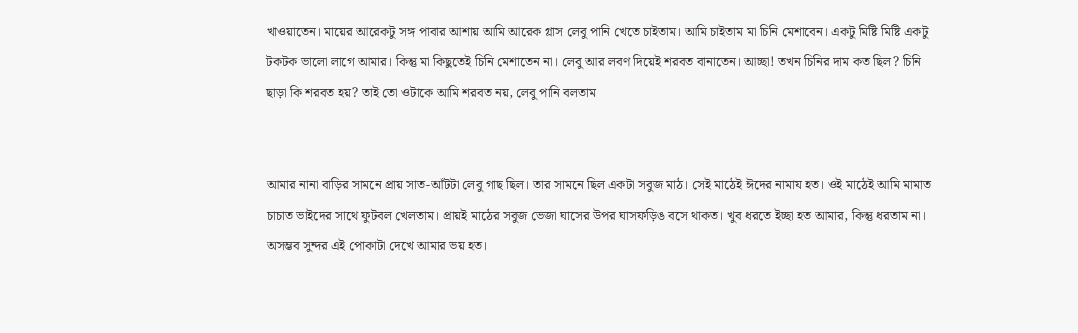খাওয়াতেন। মায়ের আরেকটু সঙ্গ পাবার আশায় আমি আরেক গ্লাস লেবু পানি খেতে চাইতাম। আমি চাইতাম মা চিনি মেশাবেন। একটু মিষ্টি মিষ্টি একটু টকটক ভালো লাগে আমার। কিন্তু মা কিছুতেই চিনি মেশাতেন না। লেবু আর লবণ দিয়েই শরবত বানাতেন। আচ্ছা! তখন চিনির দাম কত ছিল? চিনি ছাড়া কি শরবত হয়? তাই তো ওটাকে আমি শরবত নয়, লেবু পানি বলতাম


আমার নানা বাড়ির সামনে প্রায় সাত-আঁটটা লেবু গাছ ছিল। তার সামনে ছিল একটা সবুজ মাঠ। সেই মাঠেই ঈদের নামায হত। ওই মাঠেই আমি মামাত চাচাত ভাইদের সাথে ফুটবল খেলতাম। প্রায়ই মাঠের সবুজ ভেজা ঘাসের উপর ঘাসফড়িঙ বসে থাকত। খুব ধরতে ইচ্ছা হত আমার, কিন্তু ধরতাম না। অসম্ভব সুন্দর এই পোকাটা দেখে আমার ভয় হত।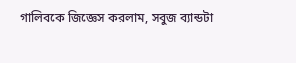গালিবকে জিজ্ঞেস করলাম, সবুজ ব্যান্ডটা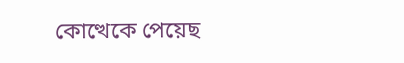কোত্থেকে পেয়েছ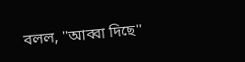বলল, ''আব্বা দিছে''